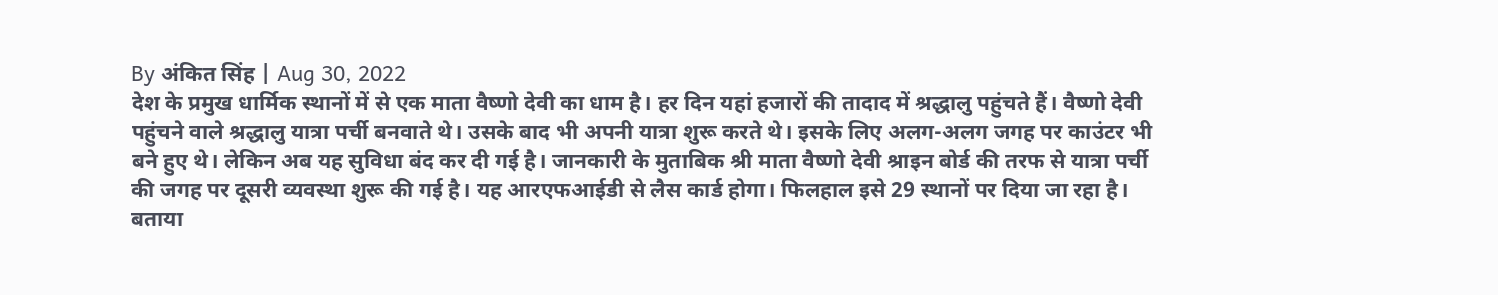By अंकित सिंह | Aug 30, 2022
देश के प्रमुख धार्मिक स्थानों में से एक माता वैष्णो देवी का धाम है। हर दिन यहां हजारों की तादाद में श्रद्धालु पहुंचते हैं। वैष्णो देवी पहुंचने वाले श्रद्धालु यात्रा पर्ची बनवाते थे। उसके बाद भी अपनी यात्रा शुरू करते थे। इसके लिए अलग-अलग जगह पर काउंटर भी बने हुए थे। लेकिन अब यह सुविधा बंद कर दी गई है। जानकारी के मुताबिक श्री माता वैष्णो देवी श्राइन बोर्ड की तरफ से यात्रा पर्ची की जगह पर दूसरी व्यवस्था शुरू की गई है। यह आरएफआईडी से लैस कार्ड होगा। फिलहाल इसे 29 स्थानों पर दिया जा रहा है। बताया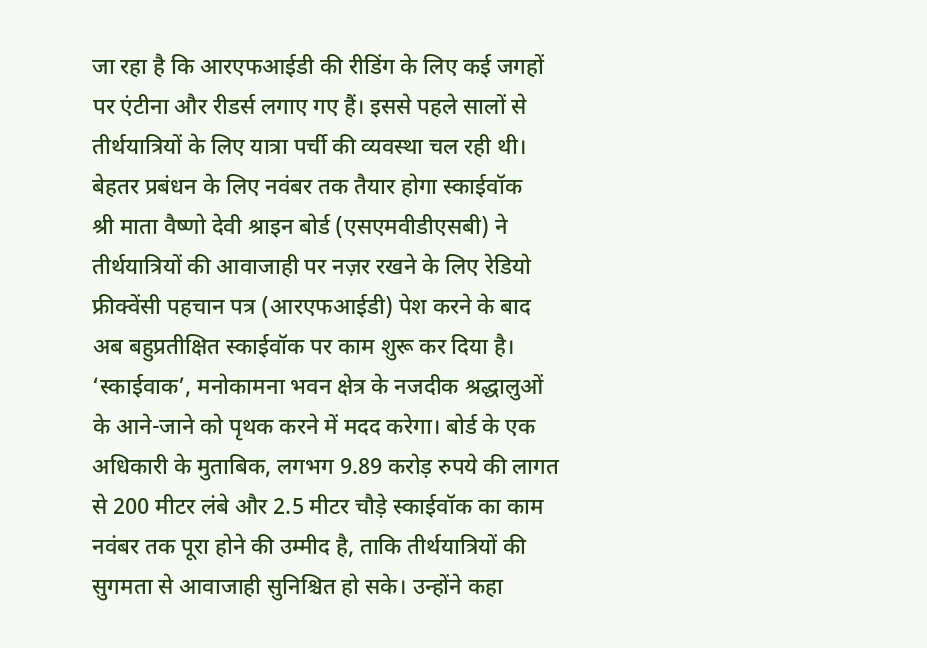जा रहा है कि आरएफआईडी की रीडिंग के लिए कई जगहों पर एंटीना और रीडर्स लगाए गए हैं। इससे पहले सालों से तीर्थयात्रियों के लिए यात्रा पर्ची की व्यवस्था चल रही थी।
बेहतर प्रबंधन के लिए नवंबर तक तैयार होगा स्काईवॉक
श्री माता वैष्णो देवी श्राइन बोर्ड (एसएमवीडीएसबी) ने तीर्थयात्रियों की आवाजाही पर नज़र रखने के लिए रेडियो फ्रीक्वेंसी पहचान पत्र (आरएफआईडी) पेश करने के बाद अब बहुप्रतीक्षित स्काईवॉक पर काम शुरू कर दिया है। ‘स्काईवाक’, मनोकामना भवन क्षेत्र के नजदीक श्रद्धालुओं के आने-जाने को पृथक करने में मदद करेगा। बोर्ड के एक अधिकारी के मुताबिक, लगभग 9.89 करोड़ रुपये की लागत से 200 मीटर लंबे और 2.5 मीटर चौड़े स्काईवॉक का काम नवंबर तक पूरा होने की उम्मीद है, ताकि तीर्थयात्रियों की सुगमता से आवाजाही सुनिश्चित हो सके। उन्होंने कहा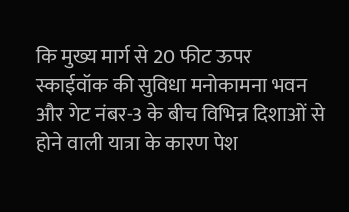कि मुख्य मार्ग से 20 फीट ऊपर स्काईवॉक की सुविधा मनोकामना भवन और गेट नंबर-3 के बीच विभिन्न दिशाओं से होने वाली यात्रा के कारण पेश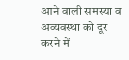आने वाली समस्या व अव्यवस्था को दूर करने में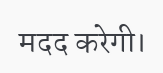मदद करेगी।